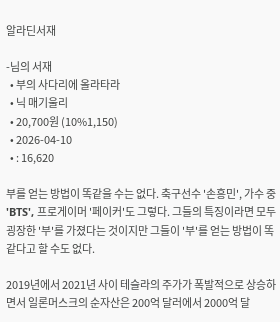알라딘서재

-님의 서재
  • 부의 사다리에 올라타라
  • 닉 매기울리
  • 20,700원 (10%1,150)
  • 2026-04-10
  • : 16,620

부를 얻는 방법이 똑같을 수는 없다. 축구선수 '손흥민', 가수 중 'BTS', 프로게이머 '페이커'도 그렇다. 그들의 특징이라면 모두 굉장한 '부'를 가졌다는 것이지만 그들이 '부'를 얻는 방법이 똑같다고 할 수도 없다.

2019년에서 2021년 사이 테슬라의 주가가 폭발적으로 상승하면서 일론머스크의 순자산은 200억 달러에서 2000억 달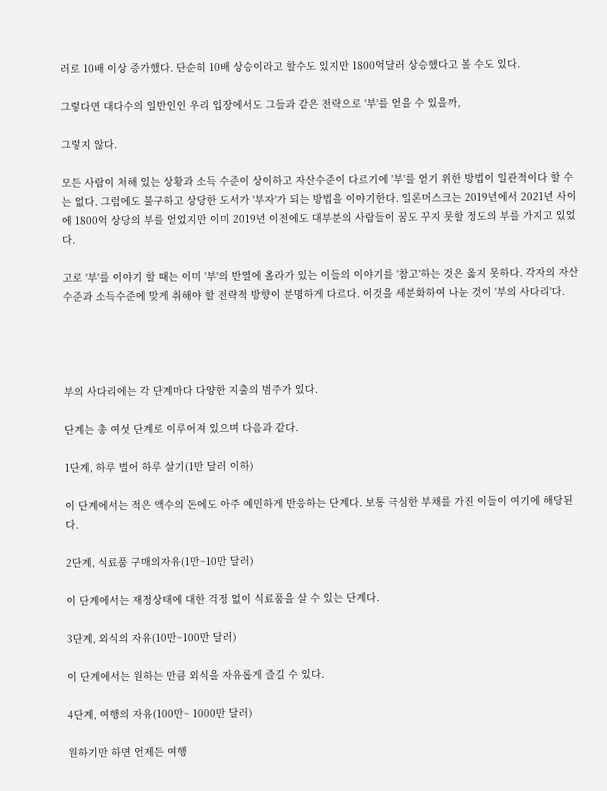러로 10배 이상 증가했다. 단순히 10배 상승이라고 할수도 있지만 1800억달러 상승했다고 볼 수도 있다.

그렇다면 대다수의 일반인인 우리 입장에서도 그들과 같은 전략으로 '부'를 얻을 수 있을까,

그렇지 않다.

모든 사람이 처해 있는 상황과 소득 수준이 상이하고 자산수준이 다르기에 '부'를 얻기 위한 방법이 일관적이다 할 수는 없다. 그럼에도 불구하고 상당한 도서가 '부자'가 되는 방법을 이야기한다. 일론머스크는 2019년에서 2021년 사이에 1800억 상당의 부를 얻었지만 이미 2019년 이전에도 대부분의 사람들이 꿈도 꾸지 못할 정도의 부를 가지고 있었다.

고로 '부'를 이야기 할 때는 이미 '부'의 반열에 올라가 있는 이들의 이야기를 '참고'하는 것은 옳지 못하다. 각자의 자산수준과 소득수준에 맞게 취해야 할 전략적 방향이 분명하게 다르다. 이것을 세분화하여 나눈 것이 '부의 사다리'다.




부의 사다리에는 각 단계마다 다양한 지출의 범주가 있다.

단계는 총 여섯 단계로 이루어져 있으며 다음과 같다.

1단계, 하루 벌어 하루 살기(1만 달러 이하)

이 단계에서는 적은 액수의 돈에도 아주 예민하게 반응하는 단계다. 보통 극심한 부채를 가진 이들이 여기에 해당된다.

2단계, 식료품 구매의자유(1만~10만 달러)

이 단계에서는 재정상태에 대한 걱정 없이 식료품을 살 수 있는 단계다.

3단계, 외식의 자유(10만~100만 달러)

이 단계에서는 원하는 만큼 외식을 자유롭게 즐길 수 있다.

4단계, 여행의 자유(100만~ 1000만 달러)

원하기만 하면 언제든 여행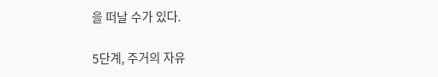을 떠날 수가 있다.

5단계, 주거의 자유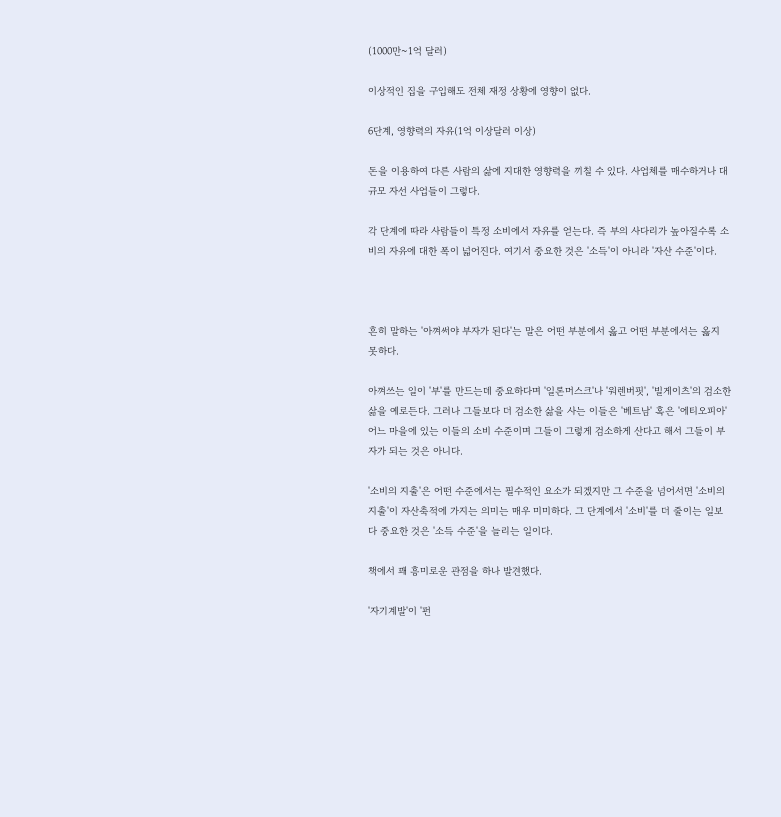(1000만~1억 달러)

이상적인 집을 구입해도 전체 재정 상황에 영향이 없다.

6단계, 영향력의 자유(1억 이상달러 이상)

돈을 이용하여 다른 사람의 삶에 지대한 영향력을 끼칠 수 있다. 사업체를 매수하거나 대규모 자선 사업들이 그렇다.

각 단계에 따라 사람들이 특정 소비에서 자유를 얻는다. 즉 부의 사다리가 높아질수록 소비의 자유에 대한 폭이 넓어진다. 여기서 중요한 것은 '소득'이 아니라 '자산 수준'이다.



흔히 말하는 '아껴써야 부자가 된다'는 말은 어떤 부분에서 옳고 어떤 부분에서는 옳지 못하다.

아껴쓰는 일이 '부'를 만드는데 중요하다며 '일론머스크'나 '워렌버핏', '빌게이츠'의 검소한 삶을 예로든다. 그러나 그들보다 더 검소한 삶을 사는 이들은 '베트남' 혹은 '에티오피아' 어느 마을에 있는 이들의 소비 수준이며 그들이 그렇게 검소하게 산다고 해서 그들이 부자가 되는 것은 아니다.

'소비의 지출'은 어떤 수준에서는 필수적인 요소가 되겠지만 그 수준을 넘어서면 '소비의 지출'이 자산축적에 가지는 의미는 매우 미미하다. 그 단계에서 '소비'를 더 줄이는 일보다 중요한 것은 '소득 수준'을 늘리는 일이다.

책에서 꽤 흥미로운 관점을 하나 발견했다.

'자기계발'이 '펀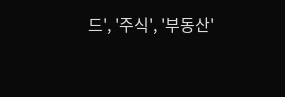드', '주식', '부동산'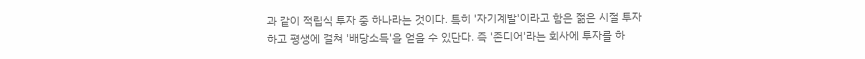과 같이 적립식 투자 중 하나라는 것이다. 특히 '자기계발'이라고 함은 젊은 시절 투자하고 평생에 걸쳐 '배당소득'을 얻을 수 있단다. 즉 '존디어'라는 회사에 투자를 하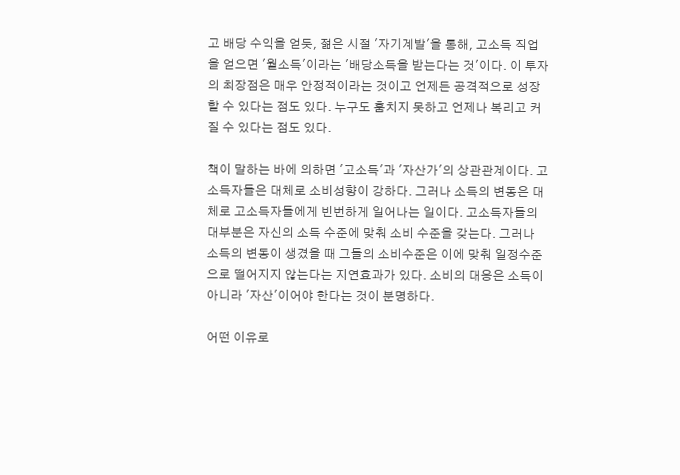고 배당 수익을 얻듯, 젊은 시절 '자기계발'을 통해, 고소득 직업을 얻으면 '월소득'이라는 '배당소득을 받는다는 것'이다. 이 투자의 최장점은 매우 안정적이라는 것이고 언제든 공격적으로 성장할 수 있다는 점도 있다. 누구도 훔치지 못하고 언제나 복리고 커질 수 있다는 점도 있다.

책이 말하는 바에 의하면 '고소득'과 '자산가'의 상관관계이다. 고소득자들은 대체로 소비성향이 강하다. 그러나 소득의 변동은 대체로 고소득자들에게 빈번하게 일어나는 일이다. 고소득자들의 대부분은 자신의 소득 수준에 맞춰 소비 수준을 갖는다. 그러나 소득의 변동이 생겼을 때 그들의 소비수준은 이에 맞춰 일정수준으로 떨어지지 않는다는 지연효과가 있다. 소비의 대응은 소득이 아니라 '자산'이어야 한다는 것이 분명하다.

어떤 이유로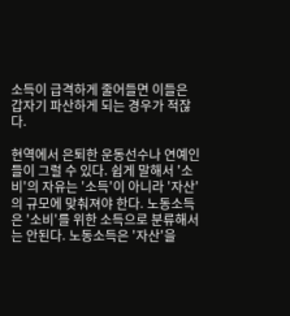소득이 급격하게 줄어들면 이들은 갑자기 파산하게 되는 경우가 적잖다.

현역에서 은퇴한 운동선수나 연예인들이 그럴 수 있다. 쉽게 말해서 '소비'의 자유는 '소득'이 아니라 '자산'의 규모에 맞춰져야 한다. 노동소득은 '소비'를 위한 소득으로 분류해서는 안된다. 노동소득은 '자산'을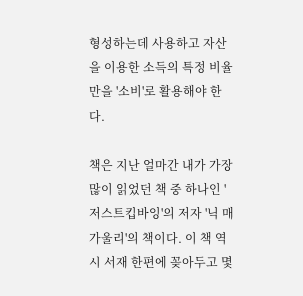형성하는데 사용하고 자산을 이용한 소득의 특정 비율만을 '소비'로 활용해야 한다.

책은 지난 얼마간 내가 가장 많이 읽었던 책 중 하나인 '저스트킵바잉'의 저자 '닉 매가울리'의 책이다. 이 책 역시 서재 한편에 꽂아두고 몇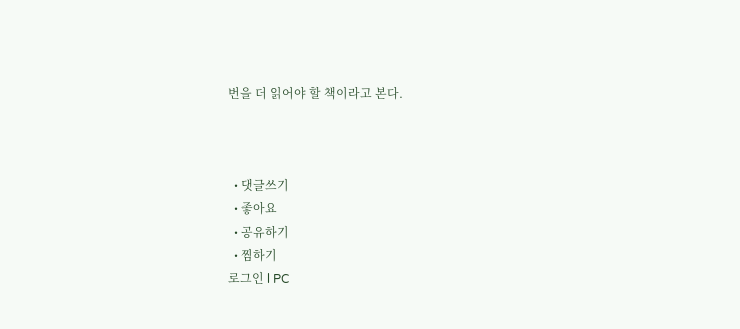번을 더 읽어야 할 책이라고 본다.



  • 댓글쓰기
  • 좋아요
  • 공유하기
  • 찜하기
로그인 l PC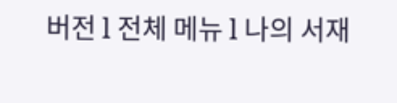버전 l 전체 메뉴 l 나의 서재